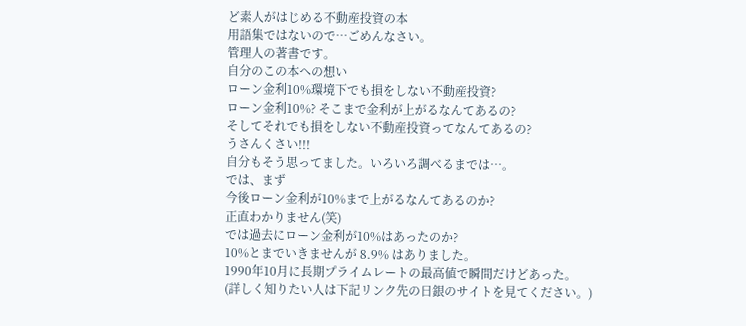ど素人がはじめる不動産投資の本
用語集ではないので…ごめんなさい。
管理人の著書です。
自分のこの本への想い
ローン金利10%環境下でも損をしない不動産投資?
ローン金利10%? そこまで金利が上がるなんてあるの?
そしてそれでも損をしない不動産投資ってなんてあるの?
うさんくさい!!!
自分もそう思ってました。いろいろ調べるまでは…。
では、まず
今後ローン金利が10%まで上がるなんてあるのか?
正直わかりません(笑)
では過去にローン金利が10%はあったのか?
10%とまでいきませんが 8.9% はありました。
1990年10月に長期プライムレートの最高値で瞬間だけどあった。
(詳しく知りたい人は下記リンク先の日銀のサイトを見てください。)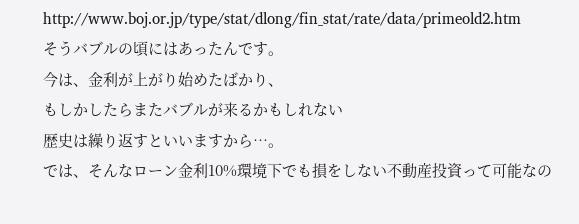http://www.boj.or.jp/type/stat/dlong/fin_stat/rate/data/primeold2.htm
そうバブルの頃にはあったんです。
今は、金利が上がり始めたばかり、
もしかしたらまたバブルが来るかもしれない
歴史は繰り返すといいますから…。
では、そんなローン金利10%環境下でも損をしない不動産投資って可能なの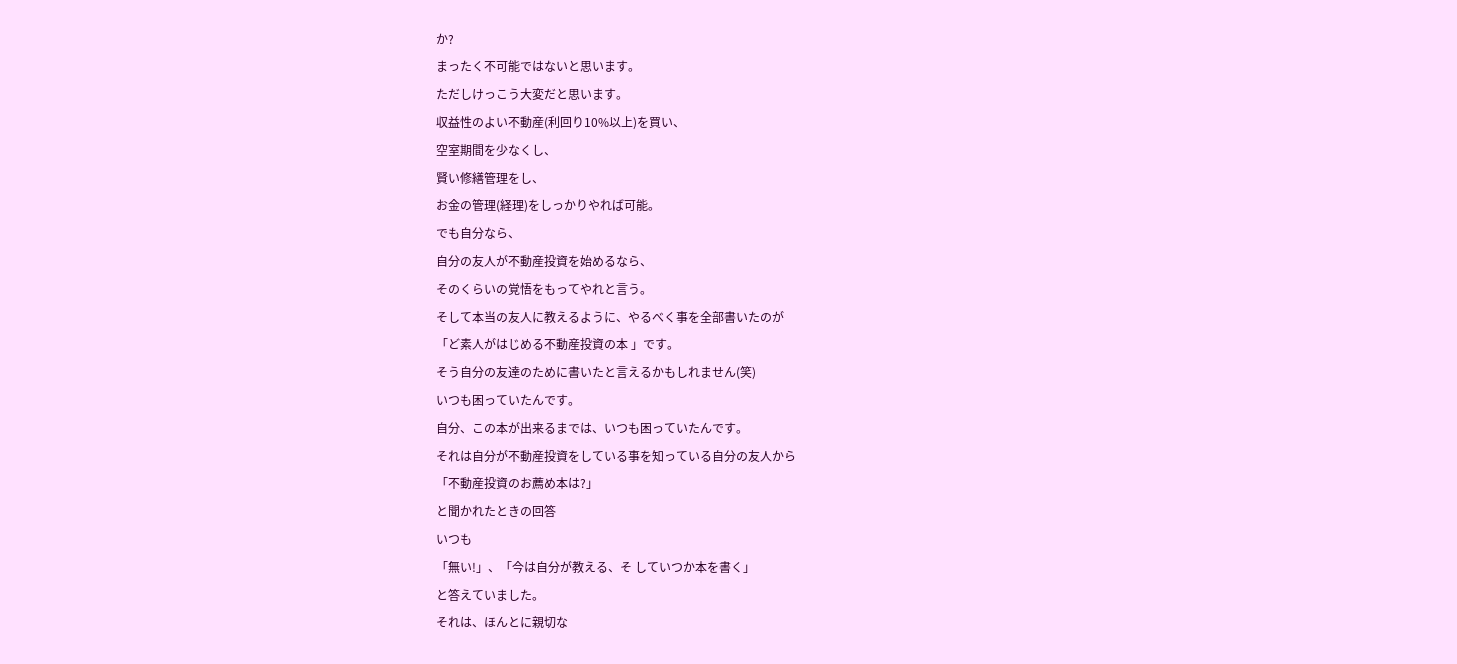か?
まったく不可能ではないと思います。
ただしけっこう大変だと思います。
収益性のよい不動産(利回り10%以上)を買い、
空室期間を少なくし、
賢い修繕管理をし、
お金の管理(経理)をしっかりやれば可能。
でも自分なら、
自分の友人が不動産投資を始めるなら、
そのくらいの覚悟をもってやれと言う。
そして本当の友人に教えるように、やるべく事を全部書いたのが
「ど素人がはじめる不動産投資の本 」です。
そう自分の友達のために書いたと言えるかもしれません(笑)
いつも困っていたんです。
自分、この本が出来るまでは、いつも困っていたんです。
それは自分が不動産投資をしている事を知っている自分の友人から
「不動産投資のお薦め本は?」
と聞かれたときの回答
いつも
「無い!」、「今は自分が教える、そ していつか本を書く」
と答えていました。
それは、ほんとに親切な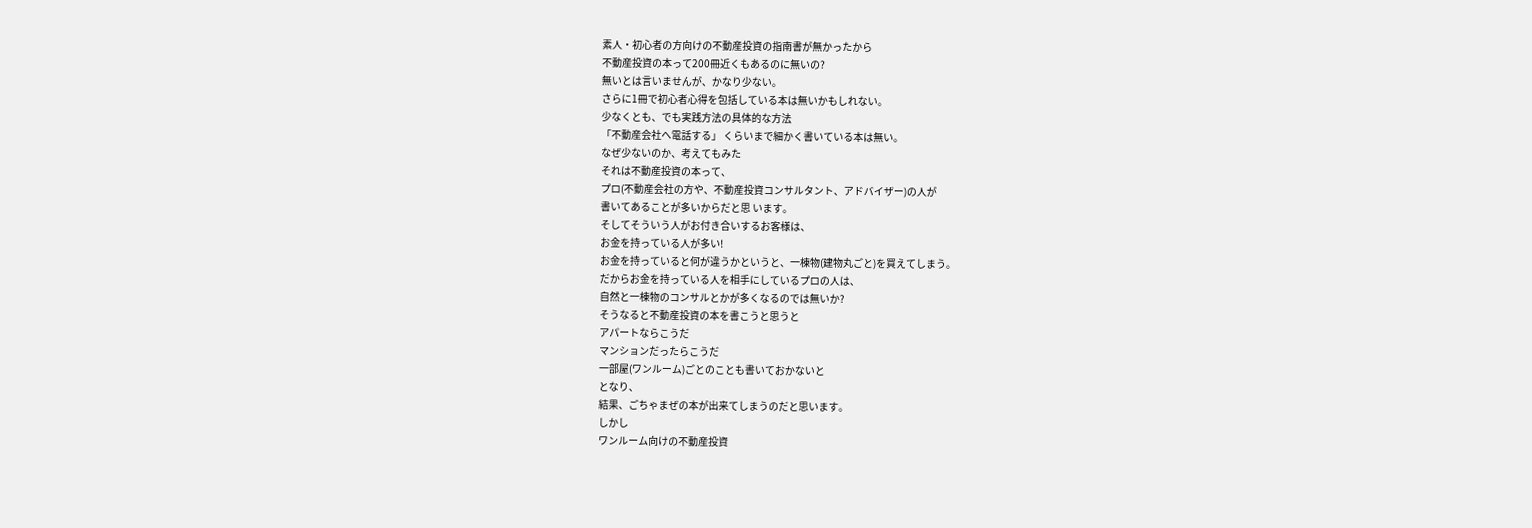素人・初心者の方向けの不動産投資の指南書が無かったから
不動産投資の本って200冊近くもあるのに無いの?
無いとは言いませんが、かなり少ない。
さらに1冊で初心者心得を包括している本は無いかもしれない。
少なくとも、でも実践方法の具体的な方法
「不動産会社へ電話する」 くらいまで細かく書いている本は無い。
なぜ少ないのか、考えてもみた
それは不動産投資の本って、
プロ(不動産会社の方や、不動産投資コンサルタント、アドバイザー)の人が
書いてあることが多いからだと思 います。
そしてそういう人がお付き合いするお客様は、
お金を持っている人が多い!
お金を持っていると何が違うかというと、一棟物(建物丸ごと)を買えてしまう。
だからお金を持っている人を相手にしているプロの人は、
自然と一棟物のコンサルとかが多くなるのでは無いか?
そうなると不動産投資の本を書こうと思うと
アパートならこうだ
マンションだったらこうだ
一部屋(ワンルーム)ごとのことも書いておかないと
となり、
結果、ごちゃまぜの本が出来てしまうのだと思います。
しかし
ワンルーム向けの不動産投資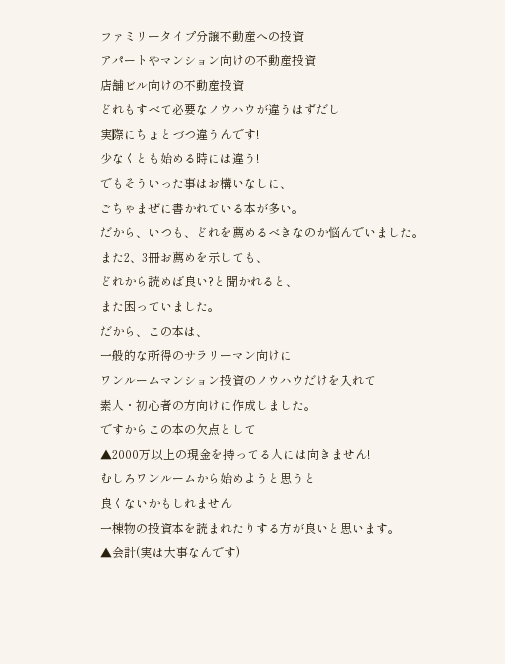ファミリータイプ分譲不動産への投資
アパートやマンション向けの不動産投資
店舗ビル向けの不動産投資
どれもすべて必要なノウハウが違うはずだし
実際にちょとづつ違うんです!
少なくとも始める時には違う!
でもそういった事はお構いなしに、
ごちゃまぜに書かれている本が多い。
だから、いつも、どれを薦めるべきなのか悩んでいました。
また2、3冊お薦めを示しても、
どれから読めば良い?と聞かれると、
また困っていました。
だから、この本は、
一般的な所得のサラリーマン向けに
ワンルームマンション投資のノウハウだけを入れて
素人・初心者の方向けに作成しました。
ですからこの本の欠点として
▲2000万以上の現金を持ってる人には向きません!
むしろワンルームから始めようと思うと
良くないかもしれません
一棟物の投資本を読まれたりする方が良いと思います。
▲会計(実は大事なんです)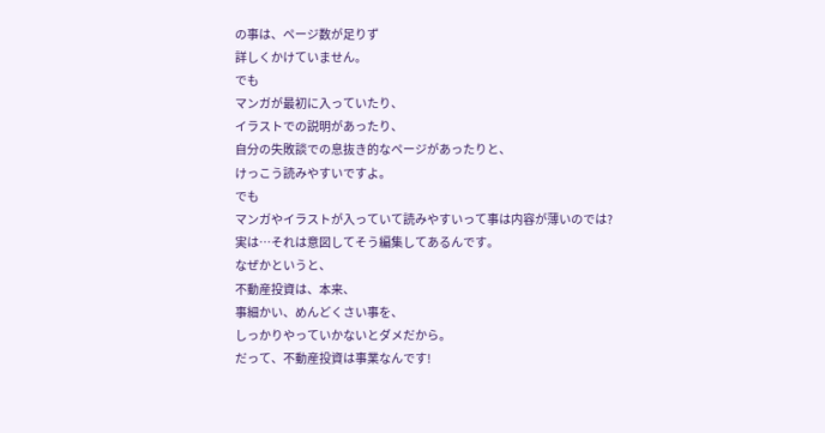の事は、ページ数が足りず
詳しくかけていません。
でも
マンガが最初に入っていたり、
イラストでの説明があったり、
自分の失敗談での息抜き的なページがあったりと、
けっこう読みやすいですよ。
でも
マンガやイラストが入っていて読みやすいって事は内容が薄いのでは?
実は…それは意図してそう編集してあるんです。
なぜかというと、
不動産投資は、本来、
事細かい、めんどくさい事を、
しっかりやっていかないとダメだから。
だって、不動産投資は事業なんです!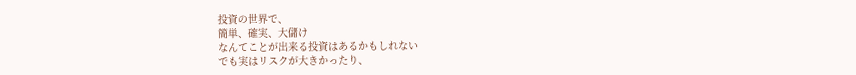投資の世界で、
簡単、確実、大儲け
なんてことが出来る投資はあるかもしれない
でも実はリスクが大きかったり、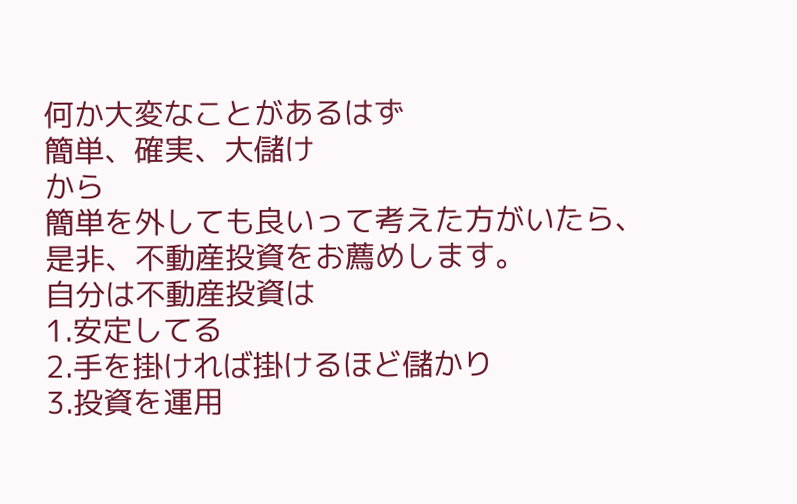何か大変なことがあるはず
簡単、確実、大儲け
から
簡単を外しても良いって考えた方がいたら、
是非、不動産投資をお薦めします。
自分は不動産投資は
1.安定してる
2.手を掛ければ掛けるほど儲かり
3.投資を運用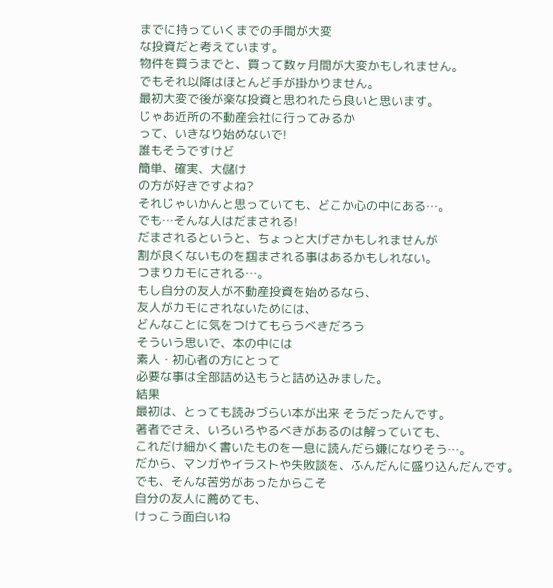までに持っていくまでの手間が大変
な投資だと考えています。
物件を買うまでと、買って数ヶ月間が大変かもしれません。
でもそれ以降はほとんど手が掛かりません。
最初大変で後が楽な投資と思われたら良いと思います。
じゃあ近所の不動産会社に行ってみるか
って、いきなり始めないで!
誰もそうですけど
簡単、確実、大儲け
の方が好きですよね?
それじゃいかんと思っていても、どこか心の中にある…。
でも…そんな人はだまされる!
だまされるというと、ちょっと大げさかもしれませんが
割が良くないものを掴まされる事はあるかもしれない。
つまりカモにされる…。
もし自分の友人が不動産投資を始めるなら、
友人がカモにされないためには、
どんなことに気をつけてもらうべきだろう
そういう思いで、本の中には
素人・初心者の方にとって
必要な事は全部詰め込もうと詰め込みました。
結果
最初は、とっても読みづらい本が出来 そうだったんです。
著者でさえ、いろいろやるべきがあるのは解っていても、
これだけ細かく書いたものを一息に読んだら嫌になりそう…。
だから、マンガやイラストや失敗談を、ふんだんに盛り込んだんです。
でも、そんな苦労があったからこそ
自分の友人に薦めても、
けっこう面白いね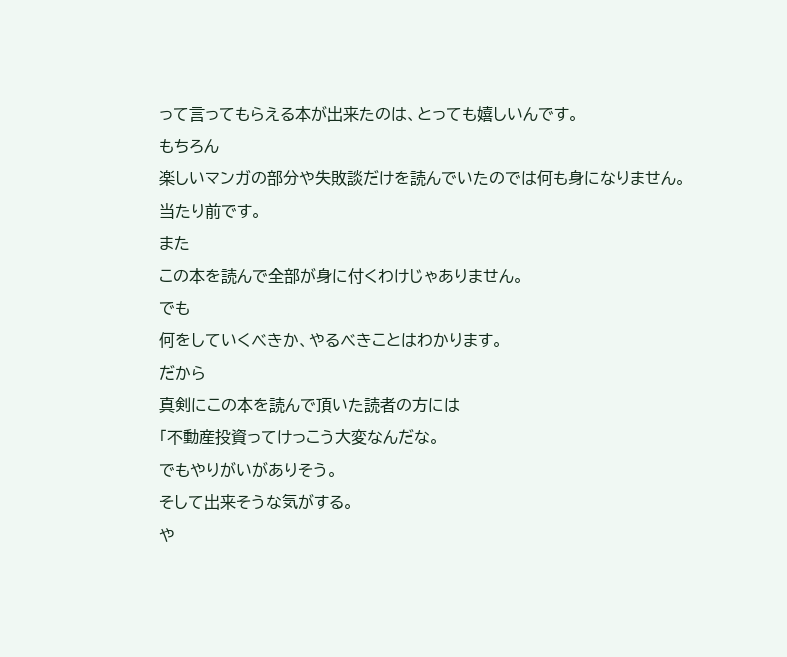って言ってもらえる本が出来たのは、とっても嬉しいんです。
もちろん
楽しいマンガの部分や失敗談だけを読んでいたのでは何も身になりません。
当たり前です。
また
この本を読んで全部が身に付くわけじゃありません。
でも
何をしていくべきか、やるべきことはわかります。
だから
真剣にこの本を読んで頂いた読者の方には
「不動産投資ってけっこう大変なんだな。
でもやりがいがありそう。
そして出来そうな気がする。
や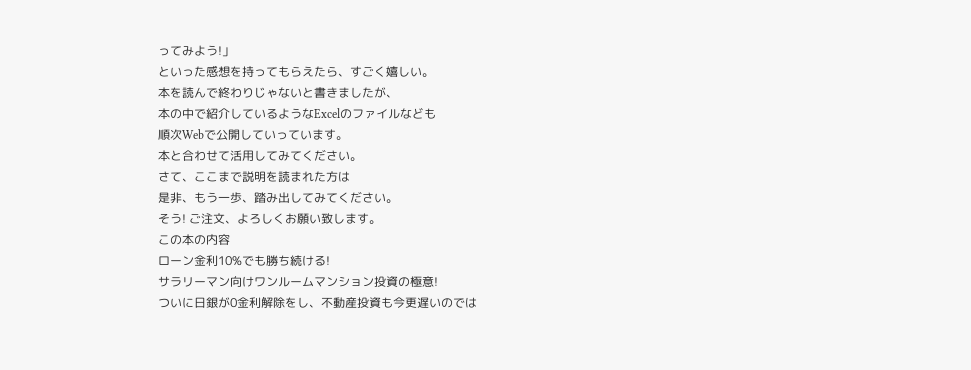ってみよう!」
といった感想を持ってもらえたら、すごく嬉しい。
本を読んで終わりじゃないと書きましたが、
本の中で紹介しているようなExcelのファイルなども
順次Webで公開していっています。
本と合わせて活用してみてください。
さて、ここまで説明を読まれた方は
是非、もう一歩、踏み出してみてください。
そう! ご注文、よろしくお願い致します。
この本の内容
ローン金利10%でも勝ち続ける!
サラリーマン向けワンルームマンション投資の極意!
ついに日銀が0金利解除をし、不動産投資も今更遅いのでは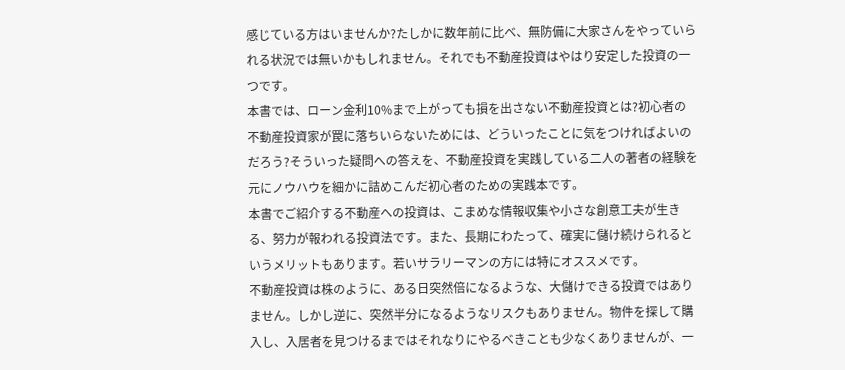感じている方はいませんか?たしかに数年前に比べ、無防備に大家さんをやっていられる状況では無いかもしれません。それでも不動産投資はやはり安定した投資の一つです。
本書では、ローン金利10%まで上がっても損を出さない不動産投資とは?初心者の不動産投資家が罠に落ちいらないためには、どういったことに気をつければよいのだろう?そういった疑問への答えを、不動産投資を実践している二人の著者の経験を元にノウハウを細かに詰めこんだ初心者のための実践本です。
本書でご紹介する不動産への投資は、こまめな情報収集や小さな創意工夫が生きる、努力が報われる投資法です。また、長期にわたって、確実に儲け続けられるというメリットもあります。若いサラリーマンの方には特にオススメです。
不動産投資は株のように、ある日突然倍になるような、大儲けできる投資ではありません。しかし逆に、突然半分になるようなリスクもありません。物件を探して購入し、入居者を見つけるまではそれなりにやるべきことも少なくありませんが、一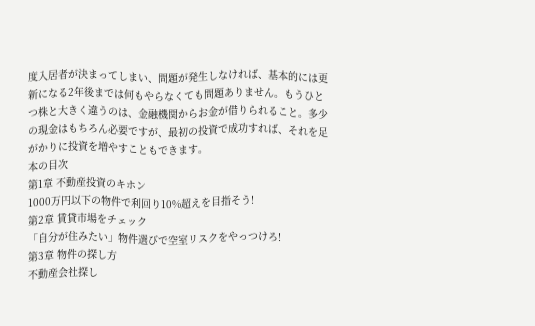度入居者が決まってしまい、問題が発生しなければ、基本的には更新になる2年後までは何もやらなくても問題ありません。もうひとつ株と大きく違うのは、金融機関からお金が借りられること。多少の現金はもちろん必要ですが、最初の投資で成功すれば、それを足がかりに投資を増やすこともできます。
本の目次
第1章 不動産投資のキホン
1000万円以下の物件で利回り10%超えを目指そう!
第2章 賃貸市場をチェック
「自分が住みたい」物件選びで空室リスクをやっつけろ!
第3章 物件の探し方
不動産会社探し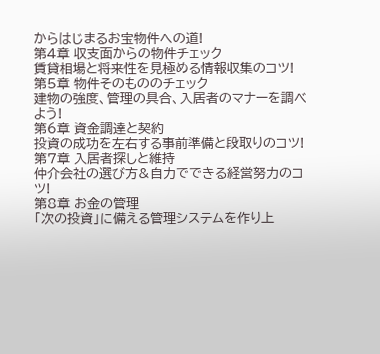からはじまるお宝物件への道!
第4章 収支面からの物件チェック
賃貸相場と将来性を見極める情報収集のコツ!
第5章 物件そのもののチェック
建物の強度、管理の具合、入居者のマナーを調べよう!
第6章 資金調達と契約
投資の成功を左右する事前準備と段取りのコツ!
第7章 入居者探しと維持
仲介会社の選び方&自力でできる経営努力のコツ!
第8章 お金の管理
「次の投資」に備える管理システムを作り上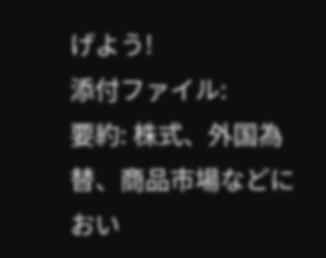げよう!
添付ファイル:
要約: 株式、外国為替、商品市場などにおい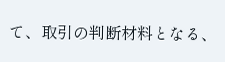て、取引の判断材料となる、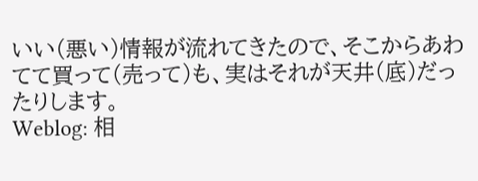いい(悪い)情報が流れてきたので、そこからあわてて買って(売って)も、実はそれが天井(底)だったりします。
Weblog: 相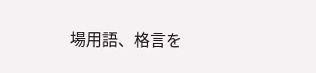場用語、格言を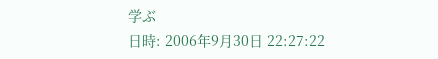学ぶ
日時: 2006年9月30日 22:27:22